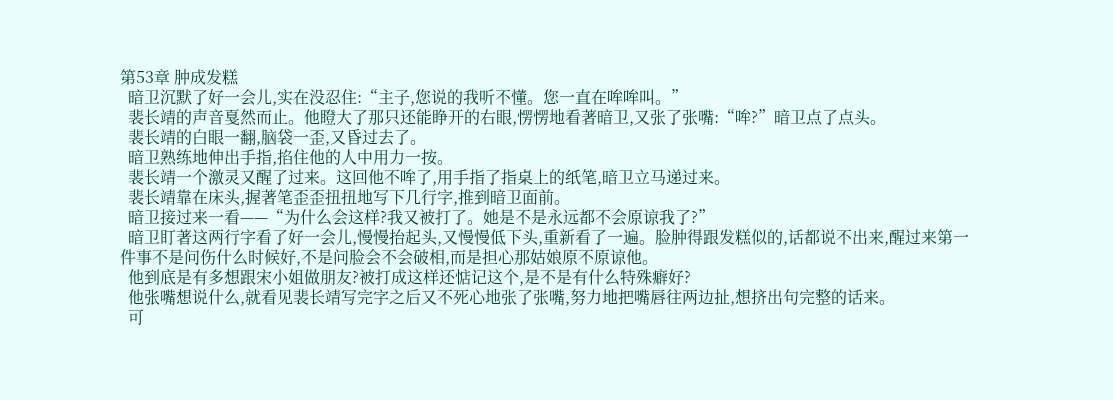第53章 肿成发糕
  暗卫沉默了好一会儿,实在没忍住:“主子,您说的我听不懂。您一直在哞哞叫。”
  裴长靖的声音戛然而止。他瞪大了那只还能睁开的右眼,愣愣地看著暗卫,又张了张嘴:“哞?”暗卫点了点头。
  裴长靖的白眼一翻,脑袋一歪,又昏过去了。
  暗卫熟练地伸出手指,掐住他的人中用力一按。
  裴长靖一个激灵又醒了过来。这回他不哞了,用手指了指桌上的纸笔,暗卫立马递过来。
  裴长靖靠在床头,握著笔歪歪扭扭地写下几行字,推到暗卫面前。
  暗卫接过来一看——“为什么会这样?我又被打了。她是不是永远都不会原谅我了?”
  暗卫盯著这两行字看了好一会儿,慢慢抬起头,又慢慢低下头,重新看了一遍。脸肿得跟发糕似的,话都说不出来,醒过来第一件事不是问伤什么时候好,不是问脸会不会破相,而是担心那姑娘原不原谅他。
  他到底是有多想跟宋小姐做朋友?被打成这样还惦记这个,是不是有什么特殊癖好?
  他张嘴想说什么,就看见裴长靖写完字之后又不死心地张了张嘴,努力地把嘴唇往两边扯,想挤出句完整的话来。
  可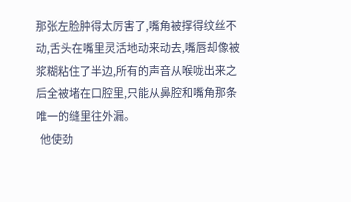那张左脸肿得太厉害了,嘴角被撑得纹丝不动,舌头在嘴里灵活地动来动去,嘴唇却像被浆糊粘住了半边,所有的声音从喉咙出来之后全被堵在口腔里,只能从鼻腔和嘴角那条唯一的缝里往外漏。
  他使劲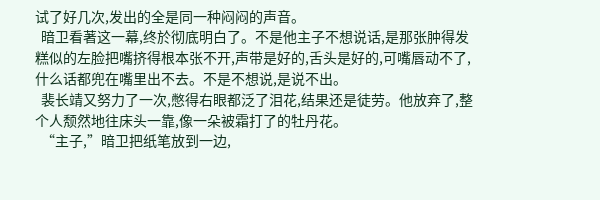试了好几次,发出的全是同一种闷闷的声音。
  暗卫看著这一幕,终於彻底明白了。不是他主子不想说话,是那张肿得发糕似的左脸把嘴挤得根本张不开,声带是好的,舌头是好的,可嘴唇动不了,什么话都兜在嘴里出不去。不是不想说,是说不出。
  裴长靖又努力了一次,憋得右眼都泛了泪花,结果还是徒劳。他放弃了,整个人颓然地往床头一靠,像一朵被霜打了的牡丹花。
  “主子,”暗卫把纸笔放到一边,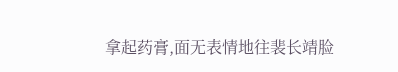拿起药膏,面无表情地往裴长靖脸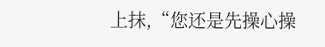上抹,“您还是先操心操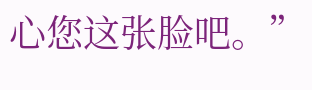心您这张脸吧。”